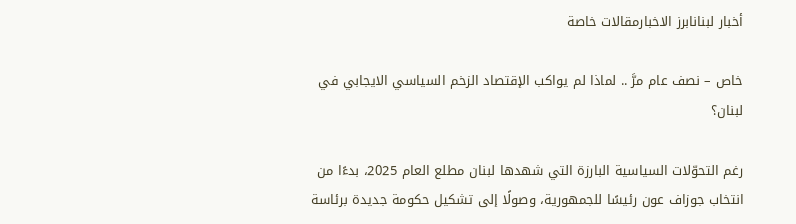أخبار لبنانابرز الاخبارمقالات خاصة

خاص – نصف عام مرَّ .. لماذا لم يواكب الإقتصاد الزخم السياسي الايجابي في لبنان؟

رغم التحوّلات السياسية البارزة التي شهدها لبنان مطلع العام 2025، بدءًا من انتخاب جوزاف عون رئيسًا للجمهورية، وصولًا إلى تشكيل حكومة جديدة برئاسة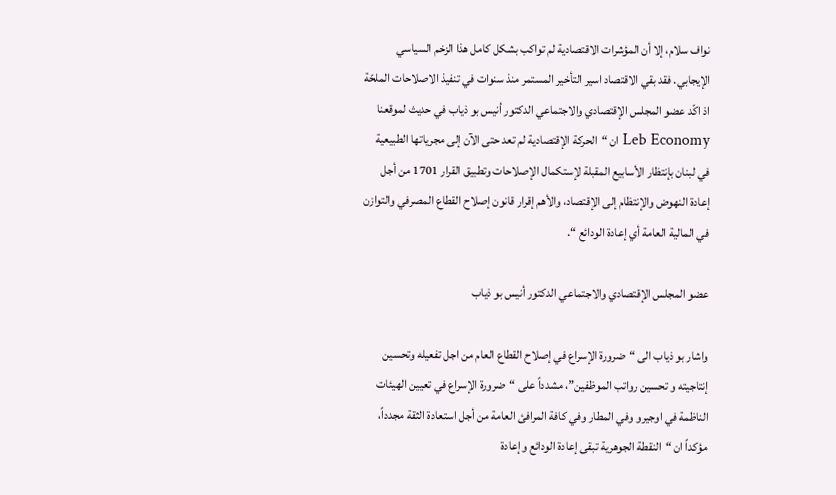نواف سلام، إلا أن المؤشرات الاقتصادية لم تواكب بشكل كامل هذا الزخم السياسي الإيجابي. فقد بقي الاقتصاد اسير التأخير المستمر منذ سنوات في تنفيذ الاصلاحات الملحّة اذ اكّد عضو المجلس الإقتصادي والاجتماعي الدكتور أنيس بو ذياب في حديث لموقعنا Leb Economy ان “الحركة الإقتصادية لم تعد حتى الآن إلى مجرياتها الطبيعية في لبنان بإنتظار الأسابيع المقبلة لإستكمال الإصلاحات وتطبيق القرار 1701 من أجل إعادة النهوض والإنتظام إلى الإقتصاد، والأهم إقرار قانون إصلاح القطاع المصرفي والتوازن في المالية العامة أي إعادة الودائع “.

عضو المجلس الإقتصادي والاجتماعي الدكتور أنيس بو ذياب

واشار بو ذياب الى “ضرورة الإسراع في إصلاح القطاع العام من اجل تفعيله وتحسين إنتاجيته و تحسين رواتب الموظفين”، مشدداً على “ضرورة الإسراع في تعيين الهيئات الناظمة في اوجيرو وفي المطار وفي كافة المرافئ العامة من أجل استعادة الثقة مجدداً، مؤكداً ان “النقطة الجوهرية تبقى إعادة الودائع وإعادة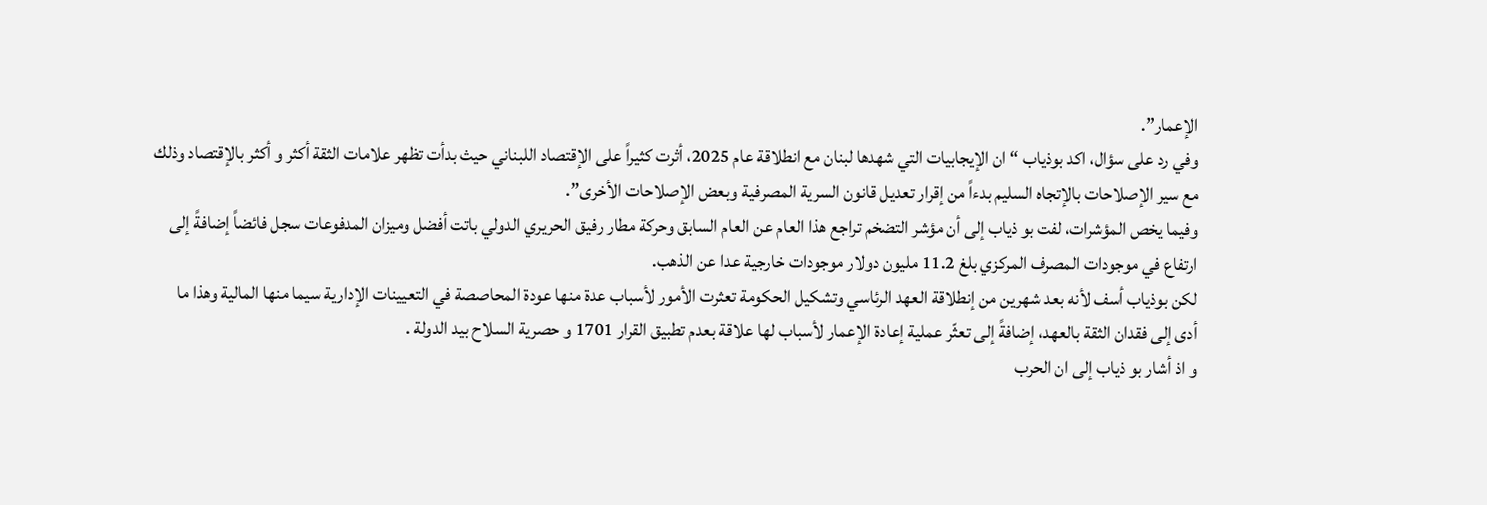الإعمار”.
وفي رد على سؤال، اكد بوذياب “ان الإيجابيات التي شهدها لبنان مع انطلاقة عام 2025، أثرت كثيراً على الإقتصاد اللبناني حيث بدأت تظهر علامات الثقة أكثر و أكثر بالإقتصاد وذلك مع سير الإصلاحات بالإتجاه السليم بدءاً من إقرار تعديل قانون السرية المصرفية وبعض الإصلاحات الأخرى”.
وفيما يخص المؤشرات، لفت بو ذياب إلى أن مؤشر التضخم تراجع هذا العام عن العام السابق وحركة مطار رفيق الحريري الدولي باتت أفضل وميزان المدفوعات سجل فائضاً إضافةً إلى ارتفاع في موجودات المصرف المركزي بلغ 11.2 مليون دولار موجودات خارجية عدا عن الذهب.
لكن بوذياب أسف لأنه بعد شهرين من إنطلاقة العهد الرئاسي وتشكيل الحكومة تعثرت الأمور لأسباب عدة منها عودة المحاصصة في التعيينات الإدارية سيما منها المالية وهذا ما أدى إلى فقدان الثقة بالعهد، إضافةً إلى تعثّر عملية إعادة الإعمار لأسباب لها علاقة بعدم تطبيق القرار 1701 و حصرية السلاح بيد الدولة .
و اذ أشار بو ذياب إلى ان الحرب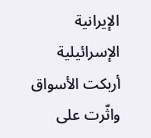الإيرانية الإسرائيلية أربكت الأسواق واثّرت على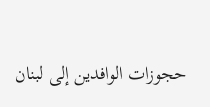حجوزات الوافدين إلى لبنان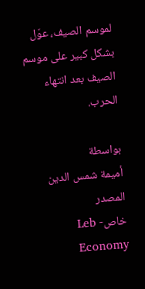لموسم الصيف، عوّل بشكل كبير على موسم الصيف بعد انتهاء الحرب.

بواسطة
أميمة شمس الدين
المصدر
خاص- Leb Economy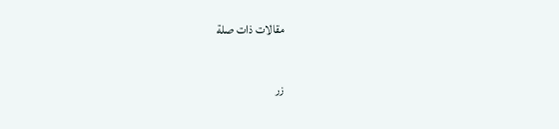مقالات ذات صلة

زر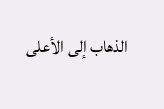الذهاب إلى الأعلى